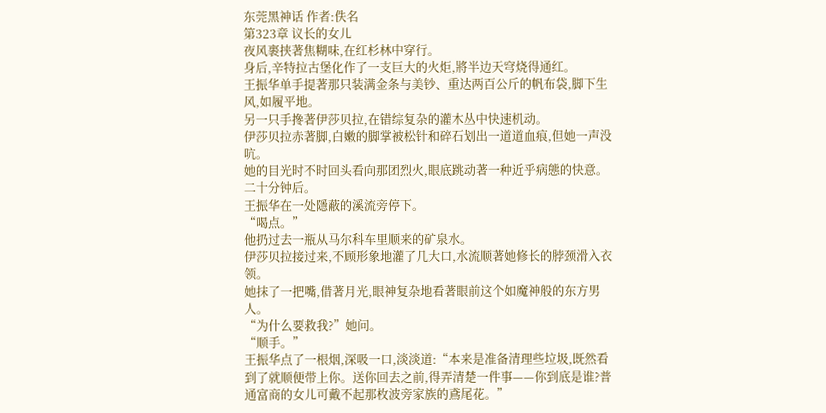东莞黑神话 作者:佚名
第323章 议长的女儿
夜风裹挟著焦糊味,在红杉林中穿行。
身后,辛特拉古堡化作了一支巨大的火炬,將半边天穹烧得通红。
王振华单手提著那只装满金条与美钞、重达两百公斤的帆布袋,脚下生风,如履平地。
另一只手搀著伊莎贝拉,在错综复杂的灌木丛中快速机动。
伊莎贝拉赤著脚,白嫩的脚掌被松针和碎石划出一道道血痕,但她一声没吭。
她的目光时不时回头看向那团烈火,眼底跳动著一种近乎病態的快意。
二十分钟后。
王振华在一处隱蔽的溪流旁停下。
“喝点。”
他扔过去一瓶从马尔科车里顺来的矿泉水。
伊莎贝拉接过来,不顾形象地灌了几大口,水流顺著她修长的脖颈滑入衣领。
她抹了一把嘴,借著月光,眼神复杂地看著眼前这个如魔神般的东方男人。
“为什么要救我?”她问。
“顺手。”
王振华点了一根烟,深吸一口,淡淡道:“本来是准备清理些垃圾,既然看到了就顺便带上你。送你回去之前,得弄清楚一件事——你到底是谁?普通富商的女儿可戴不起那枚波旁家族的鳶尾花。”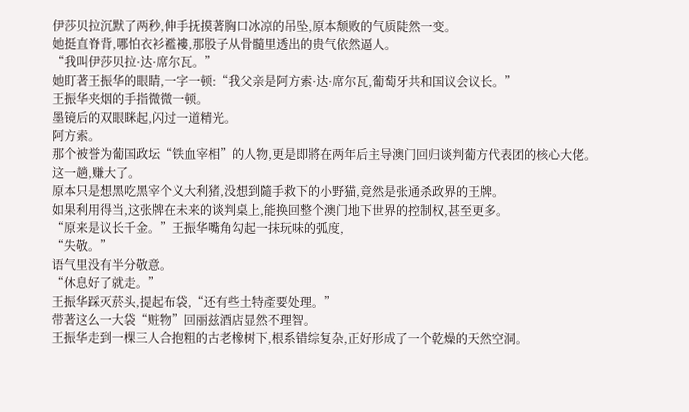伊莎贝拉沉默了两秒,伸手抚摸著胸口冰凉的吊坠,原本颓败的气质陡然一变。
她挺直脊背,哪怕衣衫襤褸,那股子从骨髓里透出的贵气依然逼人。
“我叫伊莎贝拉·达·席尔瓦。”
她盯著王振华的眼睛,一字一顿:“我父亲是阿方索·达·席尔瓦,葡萄牙共和国议会议长。”
王振华夹烟的手指微微一顿。
墨镜后的双眼眯起,闪过一道精光。
阿方索。
那个被誉为葡国政坛“铁血宰相”的人物,更是即將在两年后主导澳门回归谈判葡方代表团的核心大佬。
这一趟,赚大了。
原本只是想黑吃黑宰个义大利猪,没想到隨手救下的小野猫,竟然是张通杀政界的王牌。
如果利用得当,这张牌在未来的谈判桌上,能换回整个澳门地下世界的控制权,甚至更多。
“原来是议长千金。”王振华嘴角勾起一抹玩味的弧度,
“失敬。”
语气里没有半分敬意。
“休息好了就走。”
王振华踩灭菸头,提起布袋,“还有些土特產要处理。”
带著这么一大袋“赃物”回丽兹酒店显然不理智。
王振华走到一棵三人合抱粗的古老橡树下,根系错综复杂,正好形成了一个乾燥的天然空洞。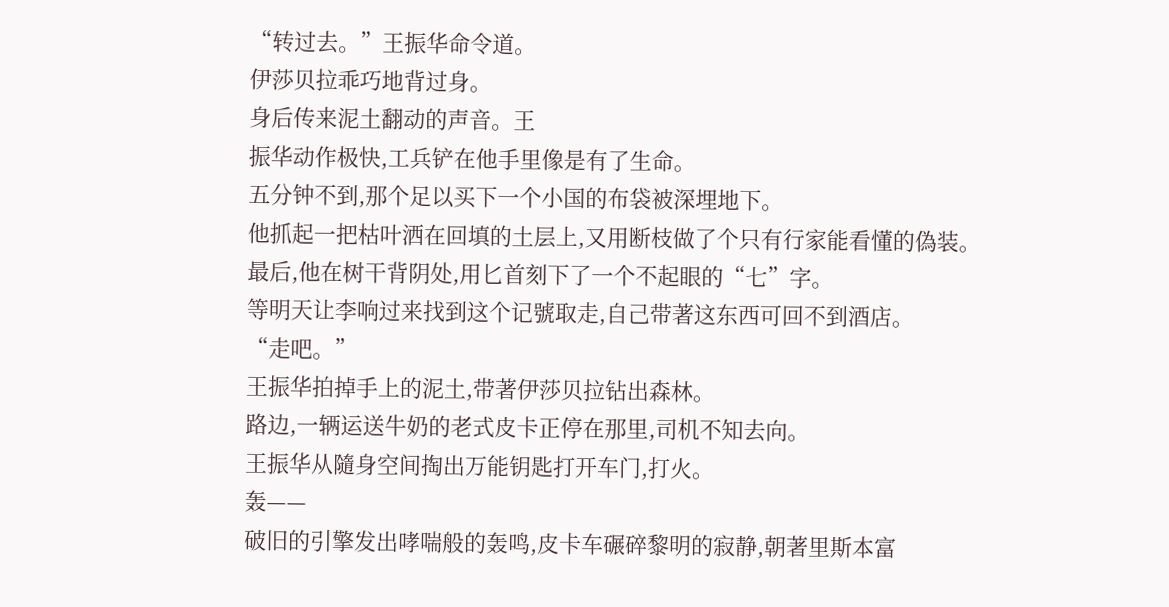“转过去。”王振华命令道。
伊莎贝拉乖巧地背过身。
身后传来泥土翻动的声音。王
振华动作极快,工兵铲在他手里像是有了生命。
五分钟不到,那个足以买下一个小国的布袋被深埋地下。
他抓起一把枯叶洒在回填的土层上,又用断枝做了个只有行家能看懂的偽装。
最后,他在树干背阴处,用匕首刻下了一个不起眼的“七”字。
等明天让李响过来找到这个记號取走,自己带著这东西可回不到酒店。
“走吧。”
王振华拍掉手上的泥土,带著伊莎贝拉钻出森林。
路边,一辆运送牛奶的老式皮卡正停在那里,司机不知去向。
王振华从隨身空间掏出万能钥匙打开车门,打火。
轰——
破旧的引擎发出哮喘般的轰鸣,皮卡车碾碎黎明的寂静,朝著里斯本富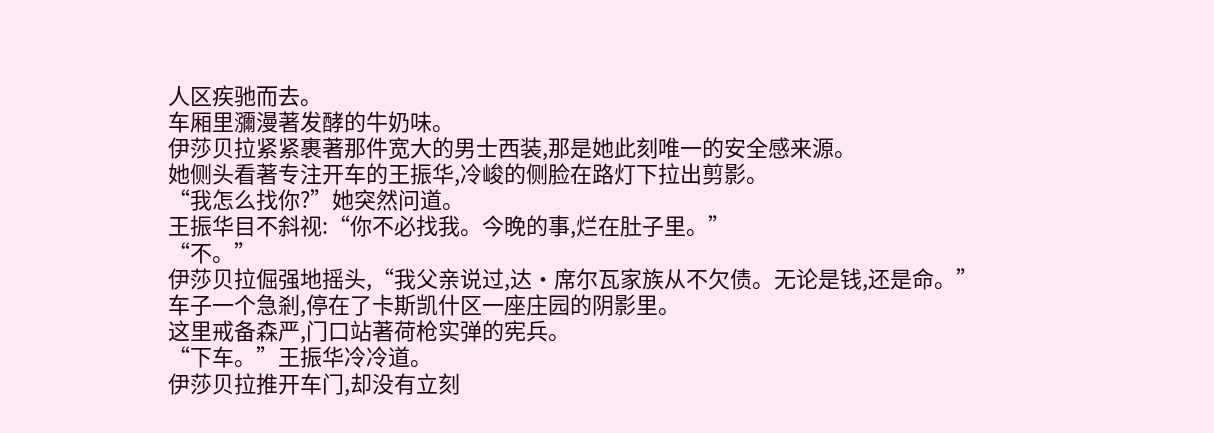人区疾驰而去。
车厢里瀰漫著发酵的牛奶味。
伊莎贝拉紧紧裹著那件宽大的男士西装,那是她此刻唯一的安全感来源。
她侧头看著专注开车的王振华,冷峻的侧脸在路灯下拉出剪影。
“我怎么找你?”她突然问道。
王振华目不斜视:“你不必找我。今晚的事,烂在肚子里。”
“不。”
伊莎贝拉倔强地摇头,“我父亲说过,达·席尔瓦家族从不欠债。无论是钱,还是命。”
车子一个急剎,停在了卡斯凯什区一座庄园的阴影里。
这里戒备森严,门口站著荷枪实弹的宪兵。
“下车。”王振华冷冷道。
伊莎贝拉推开车门,却没有立刻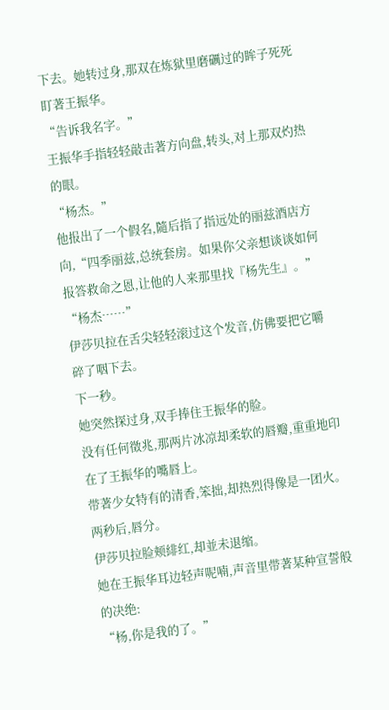下去。她转过身,那双在炼狱里磨礪过的眸子死死盯著王振华。
“告诉我名字。”
王振华手指轻轻敲击著方向盘,转头,对上那双灼热的眼。
“杨杰。”
他报出了一个假名,隨后指了指远处的丽兹酒店方向,“四季丽兹,总统套房。如果你父亲想谈谈如何报答救命之恩,让他的人来那里找『杨先生』。”
“杨杰……”
伊莎贝拉在舌尖轻轻滚过这个发音,仿佛要把它嚼碎了咽下去。
下一秒。
她突然探过身,双手捧住王振华的脸。
没有任何徵兆,那两片冰凉却柔软的唇瓣,重重地印在了王振华的嘴唇上。
带著少女特有的清香,笨拙,却热烈得像是一团火。
两秒后,唇分。
伊莎贝拉脸颊緋红,却並未退缩。
她在王振华耳边轻声呢喃,声音里带著某种宣誓般的决绝:
“杨,你是我的了。”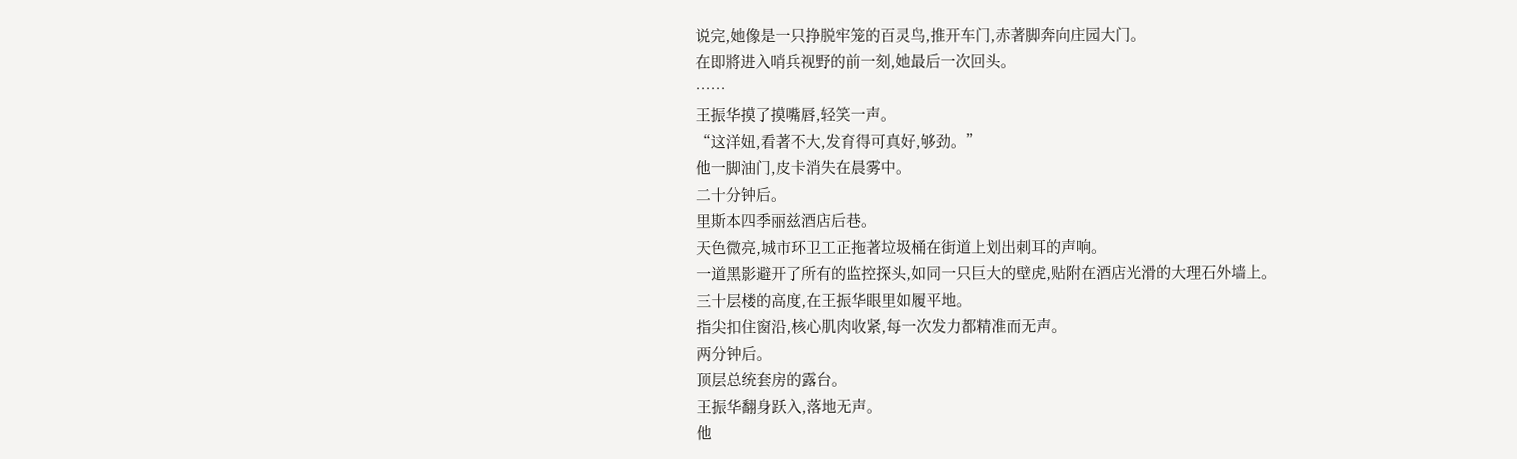说完,她像是一只挣脱牢笼的百灵鸟,推开车门,赤著脚奔向庄园大门。
在即將进入哨兵视野的前一刻,她最后一次回头。
……
王振华摸了摸嘴唇,轻笑一声。
“这洋妞,看著不大,发育得可真好,够劲。”
他一脚油门,皮卡消失在晨雾中。
二十分钟后。
里斯本四季丽兹酒店后巷。
天色微亮,城市环卫工正拖著垃圾桶在街道上划出刺耳的声响。
一道黑影避开了所有的监控探头,如同一只巨大的壁虎,贴附在酒店光滑的大理石外墙上。
三十层楼的高度,在王振华眼里如履平地。
指尖扣住窗沿,核心肌肉收紧,每一次发力都精准而无声。
两分钟后。
顶层总统套房的露台。
王振华翻身跃入,落地无声。
他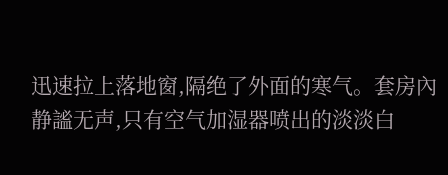迅速拉上落地窗,隔绝了外面的寒气。套房內静謐无声,只有空气加湿器喷出的淡淡白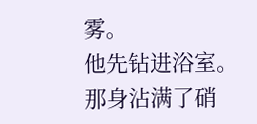雾。
他先钻进浴室。
那身沾满了硝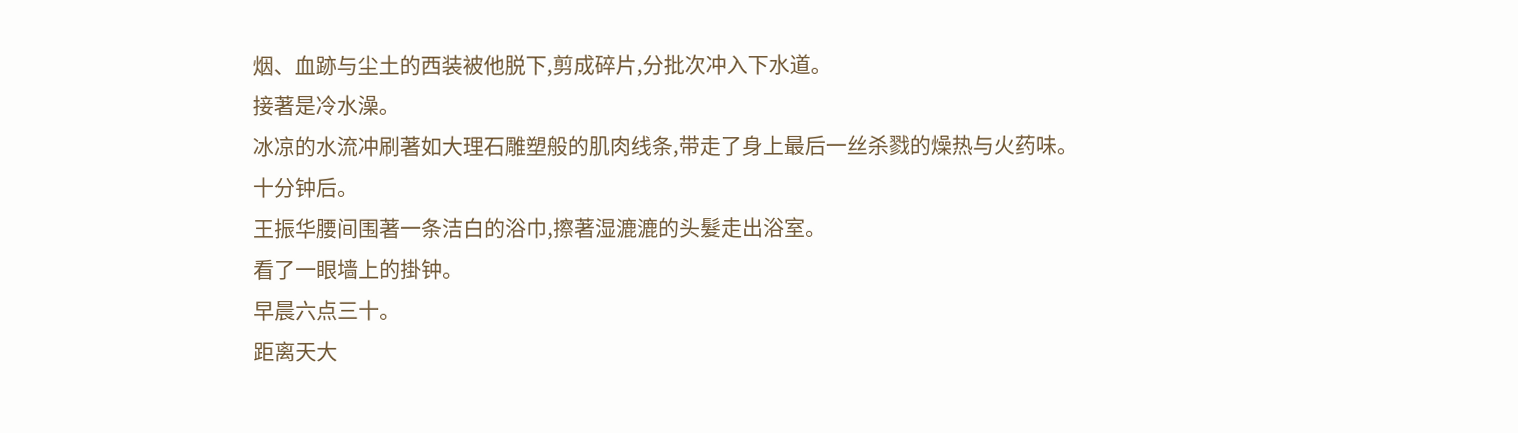烟、血跡与尘土的西装被他脱下,剪成碎片,分批次冲入下水道。
接著是冷水澡。
冰凉的水流冲刷著如大理石雕塑般的肌肉线条,带走了身上最后一丝杀戮的燥热与火药味。
十分钟后。
王振华腰间围著一条洁白的浴巾,擦著湿漉漉的头髮走出浴室。
看了一眼墙上的掛钟。
早晨六点三十。
距离天大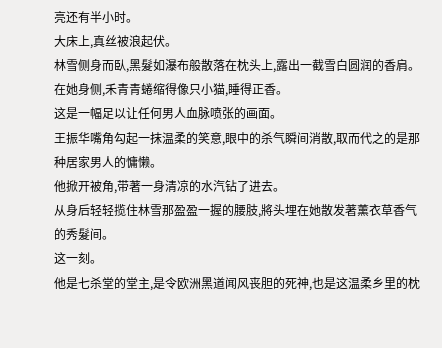亮还有半小时。
大床上,真丝被浪起伏。
林雪侧身而臥,黑髮如瀑布般散落在枕头上,露出一截雪白圆润的香肩。在她身侧,禾青青蜷缩得像只小猫,睡得正香。
这是一幅足以让任何男人血脉喷张的画面。
王振华嘴角勾起一抹温柔的笑意,眼中的杀气瞬间消散,取而代之的是那种居家男人的慵懒。
他掀开被角,带著一身清凉的水汽钻了进去。
从身后轻轻揽住林雪那盈盈一握的腰肢,將头埋在她散发著薰衣草香气的秀髮间。
这一刻。
他是七杀堂的堂主,是令欧洲黑道闻风丧胆的死神,也是这温柔乡里的枕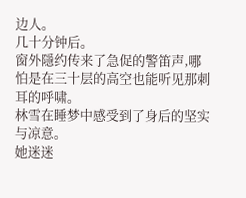边人。
几十分钟后。
窗外隱约传来了急促的警笛声,哪怕是在三十层的高空也能听见那刺耳的呼啸。
林雪在睡梦中感受到了身后的坚实与凉意。
她迷迷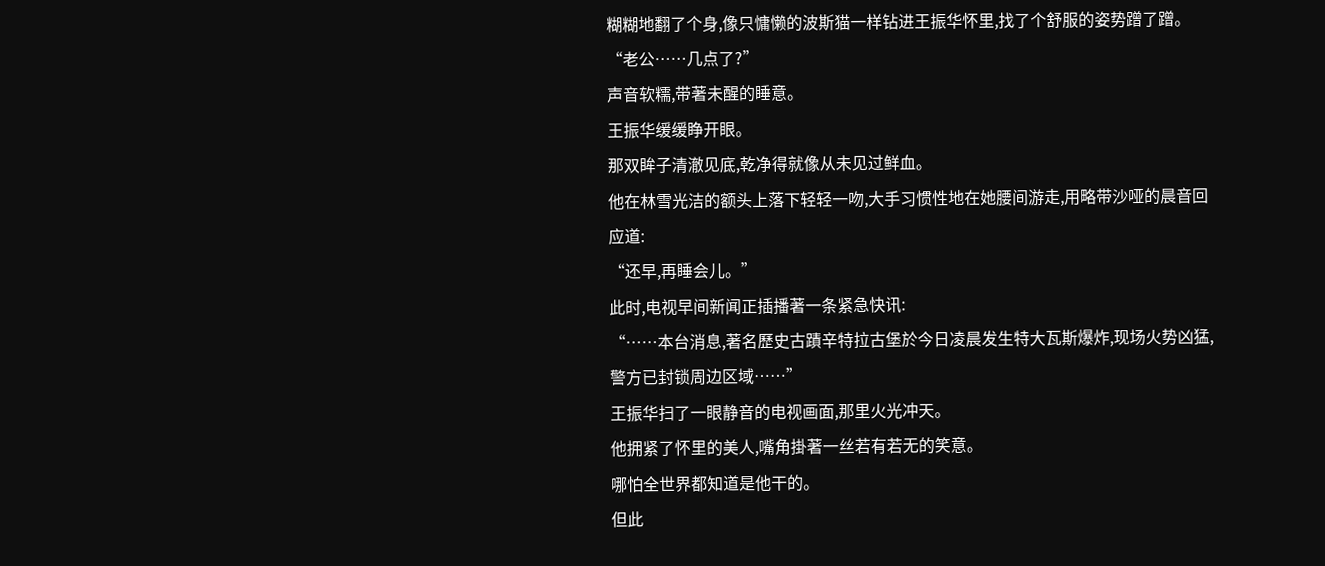糊糊地翻了个身,像只慵懒的波斯猫一样钻进王振华怀里,找了个舒服的姿势蹭了蹭。
“老公……几点了?”
声音软糯,带著未醒的睡意。
王振华缓缓睁开眼。
那双眸子清澈见底,乾净得就像从未见过鲜血。
他在林雪光洁的额头上落下轻轻一吻,大手习惯性地在她腰间游走,用略带沙哑的晨音回应道:
“还早,再睡会儿。”
此时,电视早间新闻正插播著一条紧急快讯:
“……本台消息,著名歷史古蹟辛特拉古堡於今日凌晨发生特大瓦斯爆炸,现场火势凶猛,警方已封锁周边区域……”
王振华扫了一眼静音的电视画面,那里火光冲天。
他拥紧了怀里的美人,嘴角掛著一丝若有若无的笑意。
哪怕全世界都知道是他干的。
但此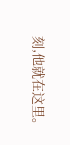刻,他就在这里。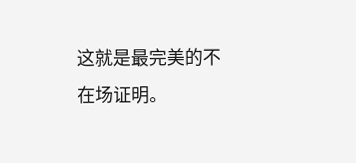这就是最完美的不在场证明。